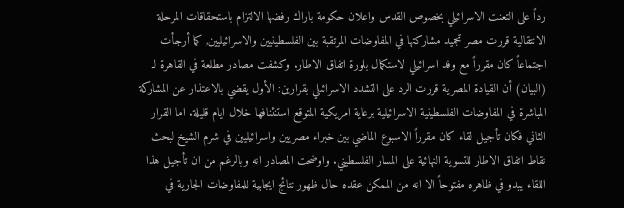رداً على التعنت الاسرائيلي بخصوص القدس واعلان حكومة باراك رفضها الالتزام باستحقاقات المرحلة الانتقالية قررت مصر تجميد مشاركتها في المفاوضات المرتقبة بين الفلسطينيين والاسرائيليين, كما أرجأت اجتماعاً كان مقرراً مع وفد اسرائيلي لاستكمال بلورة اتفاق الاطار. وكشفت مصادر مطلعة في القاهرة لـ (البيان) أن القيادة المصرية قررت الرد على التشدد الاسرائىلي بقرارين: الأول يقضي بالاعتذار عن المشاركة المباشرة في المفاوضات الفلسطينية الاسرائيلية برعاية امريكية المتوقع استنئنافها خلال ايام قليلة. اما القرار الثاني فكان تأجيل لقاء كان مقرراً الاسبوع الماضي بين خبراء مصريين واسرائيليين في شرم الشيخ لبحث نقاط اتفاق الاطار للتسوية النهائية على المسار الفلسطيني. واوضحت المصادر انه وبالرغم من ان تأجيل هذا اللقاء يبدو في ظاهره مفتوحاً الا انه من الممكن عقده حال ظهور نتائج ايجابية للمفاوضات الجارية في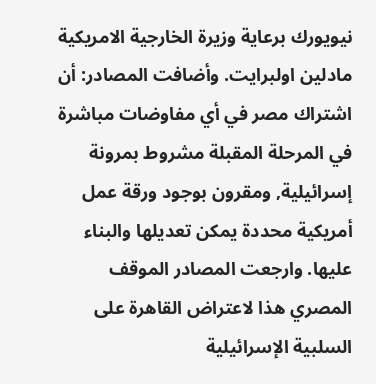نيويورك برعاية وزيرة الخارجية الامريكية مادلين اولبرايت. وأضافت المصادر: أن اشتراك مصر في أي مفاوضات مباشرة في المرحلة المقبلة مشروط بمرونة إسرائيلية, ومقرون بوجود ورقة عمل أمريكية محددة يمكن تعديلها والبناء عليها. وارجعت المصادر الموقف المصري هذا لاعتراض القاهرة على السلبية الإسرائيلية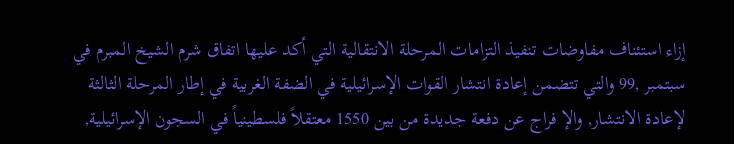إزاء استئناف مفاوضات تنفيذ التزامات المرحلة الانتقالية التي أكد عليها اتفاق شرم الشيخ المبرم في سبتمبر ,99 والتي تتضمن إعادة انتشار القوات الإسرائيلية في الضفة الغربية في إطار المرحلة الثالثة لإعادة الانتشار, والإ فراج عن دفعة جديدة من بين 1550 معتقلاً فلسطينياً في السجون الإسرائيلية,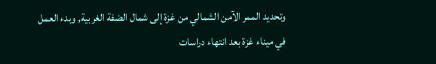وتحديد الممر الآمن الشمالي من غزة إلى شمال الضفة الغربية, وبدء العمل في ميناء غزة بعد انتهاء دراسات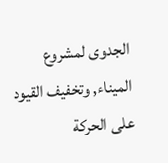الجدوى لمشروع الميناء, وتخفيف القيود على الحركة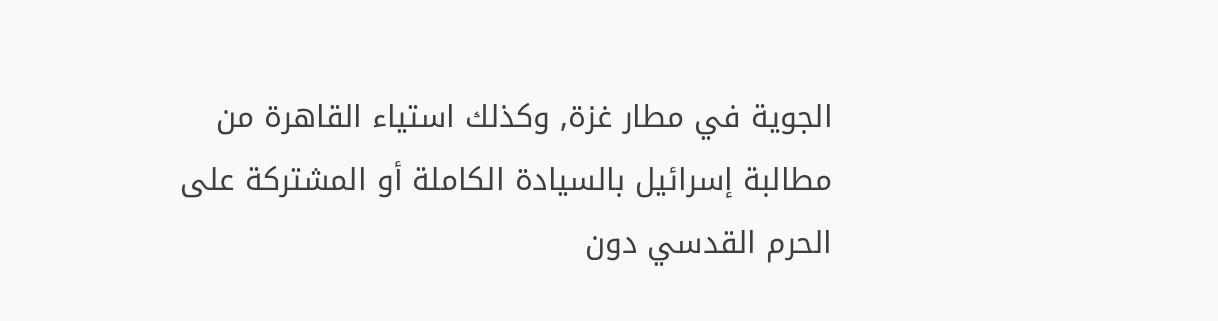الجوية في مطار غزة, وكذلك استياء القاهرة من مطالبة إسرائيل بالسيادة الكاملة أو المشتركة على الحرم القدسي دون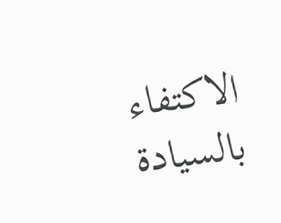الاكتفاء بالسيادة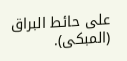على حائط البراق (المبكى).